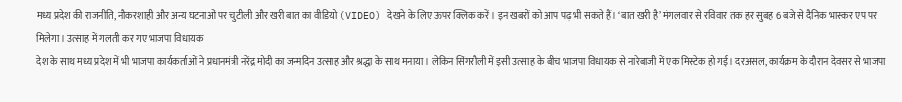मध्य प्रदेश की राजनीति, नौकरशाही और अन्य घटनाओं पर चुटीली और खरी बात का वीडियो (VIDEO) देखने के लिए ऊपर क्लिक करें। इन खबरों को आप पढ़ भी सकते हैं। ‘बात खरी है’ मंगलवार से रविवार तक हर सुबह 6 बजे से दैनिक भास्कर एप पर मिलेगा। उत्साह में गलती कर गए भाजपा विधायक
देश के साथ मध्य प्रदेश में भी भाजपा कार्यकर्ताओं ने प्रधानमंत्री नरेंद्र मोदी का जन्मदिन उत्साह और श्रद्धा के साथ मनाया। लेकिन सिंगरौली में इसी उत्साह के बीच भाजपा विधायक से नारेबाजी में एक मिस्टेक हो गई। दरअसल, कार्यक्रम के दौरान देवसर से भाजपा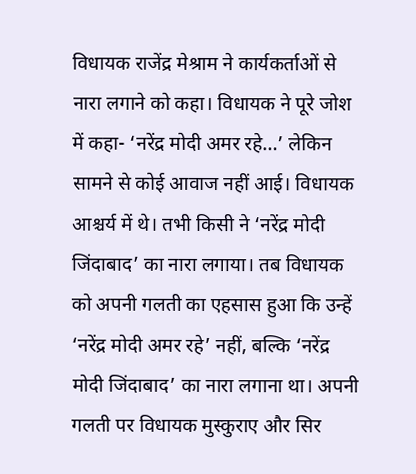विधायक राजेंद्र मेश्राम ने कार्यकर्ताओं से नारा लगाने को कहा। विधायक ने पूरे जोश में कहा- ‘नरेंद्र मोदी अमर रहे…’ लेकिन सामने से कोई आवाज नहीं आई। विधायक आश्चर्य में थे। तभी किसी ने ‘नरेंद्र मोदी जिंदाबाद’ का नारा लगाया। तब विधायक को अपनी गलती का एहसास हुआ कि उन्हें ‘नरेंद्र मोदी अमर रहे’ नहीं, बल्कि ‘नरेंद्र मोदी जिंदाबाद’ का नारा लगाना था। अपनी गलती पर विधायक मुस्कुराए और सिर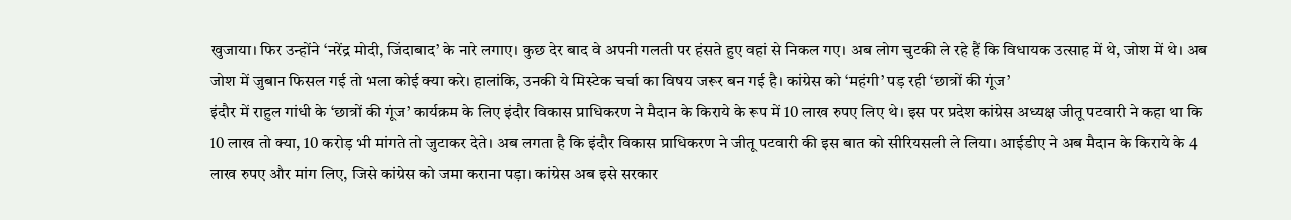खुजाया। फिर उन्होंने ‘नरेंद्र मोदी, जिंदाबाद’ के नारे लगाए। कुछ देर बाद वे अपनी गलती पर हंसते हुए वहां से निकल गए। अब लोग चुटकी ले रहे हैं कि विधायक उत्साह में थे, जोश में थे। अब जोश में जुबान फिसल गई तो भला कोई क्या करे। हालांकि, उनकी ये मिस्टेक चर्चा का विषय जरूर बन गई है। कांग्रेस को ‘महंगी’ पड़ रही ‘छात्रों की गूंज’
इंदौर में राहुल गांधी के ‘छात्रों की गूंज’ कार्यक्रम के लिए इंदौर विकास प्राधिकरण ने मैदान के किराये के रूप में 10 लाख रुपए लिए थे। इस पर प्रदेश कांग्रेस अध्यक्ष जीतू पटवारी ने कहा था कि 10 लाख तो क्या, 10 करोड़ भी मांगते तो जुटाकर देते। अब लगता है कि इंदौर विकास प्राधिकरण ने जीतू पटवारी की इस बात को सीरियसली ले लिया। आईडीए ने अब मैदान के किराये के 4 लाख रुपए और मांग लिए, जिसे कांग्रेस को जमा कराना पड़ा। कांग्रेस अब इसे सरकार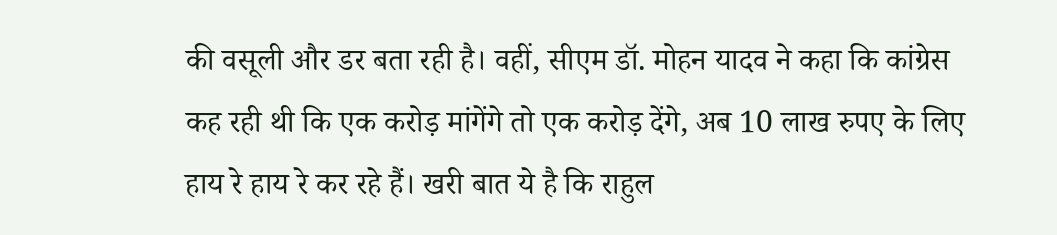की वसूली और डर बता रही है। वहीं, सीएम डॉ. मोहन यादव ने कहा कि कांग्रेस कह रही थी कि एक करोड़ मांगेंगे तो एक करोड़ देंगे, अब 10 लाख रुपए के लिए हाय रे हाय रे कर रहे हैं। खरी बात ये है कि राहुल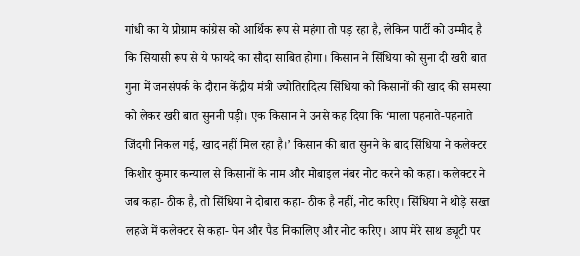गांधी का ये प्रोग्राम कांग्रेस को आर्थिक रूप से महंगा तो पड़ रहा है, लेकिन पार्टी को उम्मीद है कि सियासी रूप से ये फायदे का सौदा साबित होगा। किसान ने सिंधिया को सुना दी खरी बात
गुना में जनसंपर्क के दौरान केंद्रीय मंत्री ज्योतिरादित्य सिंधिया को किसानों की खाद की समस्या को लेकर खरी बात सुननी पड़ी। एक किसान ने उनसे कह दिया कि ‘माला पहनाते-पहनाते जिंदगी निकल गई, खाद नहीं मिल रहा है।’ किसान की बात सुनने के बाद सिंधिया ने कलेक्टर किशोर कुमार कन्याल से किसानों के नाम और मोबाइल नंबर नोट करने को कहा। कलेक्टर ने जब कहा- ठीक है, तो सिंधिया ने दोबारा कहा- ठीक है नहीं, नोट करिए। सिंधिया ने थोड़े सख्त लहजे में कलेक्टर से कहा- पेन और पैड निकालिए और नोट करिए। आप मेरे साथ ड्यूटी पर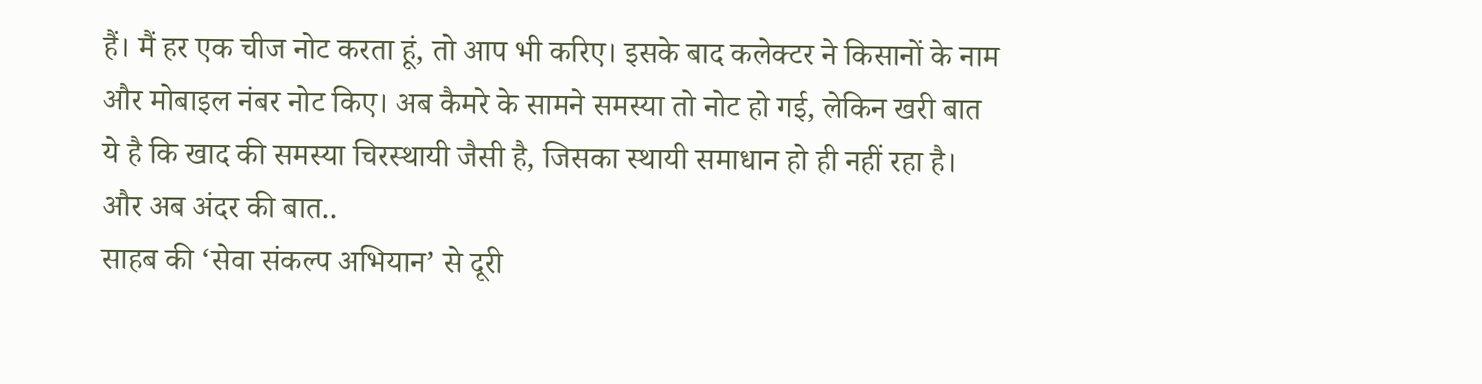हैं। मैं हर एक चीज नोट करता हूं, तो आप भी करिए। इसके बाद कलेक्टर ने किसानों के नाम और मोबाइल नंबर नोट किए। अब कैमरे के सामने समस्या तो नोट हो गई, लेकिन खरी बात ये है कि खाद की समस्या चिरस्थायी जैसी है, जिसका स्थायी समाधान हो ही नहीं रहा है। और अब अंदर की बात..
साहब की ‘सेवा संकल्प अभियान’ से दूरी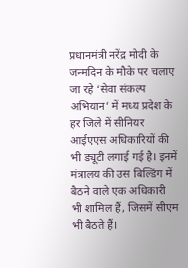प्रधानमंत्री नरेंद्र मोदी के जन्मदिन के मौके पर चलाए जा रहे ‘सेवा संकल्प अभियान’ में मध्य प्रदेश के हर जिले में सीनियर आईएएस अधिकारियों की भी ड्यूटी लगाई गई है। इनमें मंत्रालय की उस बिल्डिंग में बैठने वाले एक अधिकारी भी शामिल हैं, जिसमें सीएम भी बैठते हैं।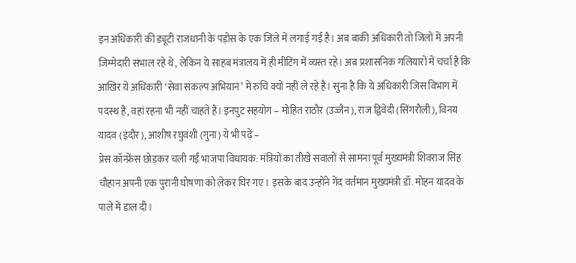इन अधिकारी की ड्यूटी राजधानी के पड़ोस के एक जिले में लगाई गई है। अब बाकी अधिकारी तो जिलों में अपनी जिम्मेदारी संभाल रहे थे, लेकिन ये साहब मंत्रालय में ही मीटिंग में व्यस्त रहे। अब प्रशासनिक गलियारों में चर्चा है कि आखिर ये अधिकारी ‘सेवा संकल्प अभियान’ में रुचि क्यों नहीं ले रहे हैं। सुना है कि ये अधिकारी जिस विभाग में पदस्थ हैं, वहां रहना भी नहीं चाहते हैं। इनपुट सहयोग – मोहित राठौर (उज्जैन), राज द्विवेदी (सिंगरौली), विनय यादव (इंदौर), आशीष रघुवंशी (गुना) ये भी पढ़ें –
प्रेस कॉन्फ्रेंस छोड़कर चली गईं भाजपा विधायक: मंत्रियों का तीखे सवालों से सामना पूर्व मुख्यमंत्री शिवराज सिंह चौहान अपनी एक पुरानी घोषणा को लेकर घिर गए। इसके बाद उन्होंने गेंद वर्तमान मुख्यमंत्री डॉ. मोहन यादव के पाले में डाल दी।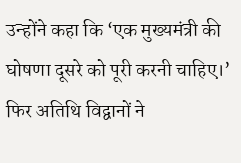उन्होंने कहा कि ‘एक मुख्यमंत्री की घोषणा दूसरे को पूरी करनी चाहिए।’ फिर अतिथि विद्वानों ने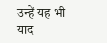उन्हें यह भी याद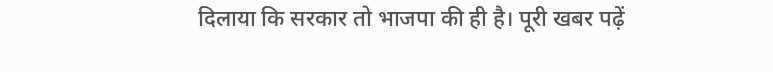दिलाया कि सरकार तो भाजपा की ही है। पूरी खबर पढ़ें